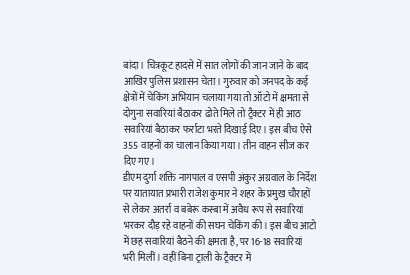बांदा। चित्रकूट हादसे में सात लोगों की जान जाने के बाद आखिर पुलिस प्रशासन चेता। गुरुवार को जनपद के कई क्षेत्रों में चेकिंग अभियान चलाया गया तो ऑटो में क्षमता से दोगुना सवारियां बैठाकर ढोते मिले तो ट्रैक्टर में ही आठ सवारियां बैठाकर फर्राटा भरते दिखाई दिए। इस बीच ऐसे 355 वाहनों का चालान किया गया। तीन वाहन सीज कर दिए गए।
डीएम दुर्गा शक्ति नागपाल व एसपी अंकुर अग्रवाल के निर्देश पर यातायात प्रभारी राजेश कुमार ने शहर के प्रमुख चौराहों से लेकर अतर्रा व बबेरू कस्बा में अवैध रूप से सवारियां भरकर दौड़ रहे वाहनों की सघन चेकिंग की। इस बीच आटो में छह सवारियां बैठने की क्षमता है, पर 16-18 सवारियां भरी मिलीं। वहीं बिना ट्राली के ट्रैक्टर में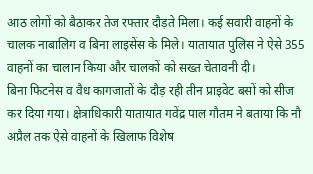आठ लोगों को बैठाकर तेज रफ्तार दौड़ते मिला। कई सवारी वाहनों के चालक नाबालिग व बिना लाइसेंस के मिले। यातायात पुलिस ने ऐसे 355 वाहनों का चालान किया और चालकों को सख्त चेतावनी दी।
बिना फिटनेस व वैध कागजातों के दौड़ रही तीन प्राइवेट बसों को सीज कर दिया गया। क्षेत्राधिकारी यातायात गवेंद्र पाल गौतम ने बताया कि नौ अप्रैल तक ऐसे वाहनों के खिलाफ विशेष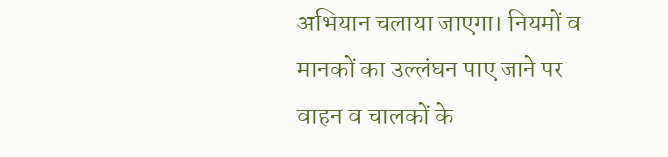अभियान चलाया जाएगा। नियमों व मानकों का उल्लंघन पाए जाने पर वाहन व चालकों के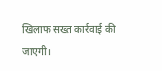खिलाफ सख्त कार्रवाई की जाएगी।